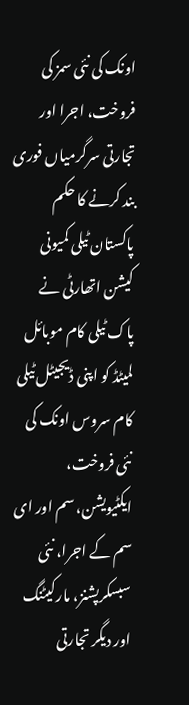اونک کی نئی سمز کی فروخت، اجرا اور تجارتی سرگرمیاں فوری بند کرنے کا حکم
پاکستان ٹیلی کمیونی کیشن اتھارٹی نے پاک ٹیلی کام موبائل لمیٹڈ کو اپنی ڈیجیٹل ٹیلی کام سروس اونک کی نئی فروخت، ایکٹیویشن، سم اور ای سم کے اجرا، نئی سبسکرپشنز، مارکیٹنگ اور دیگر تجارتی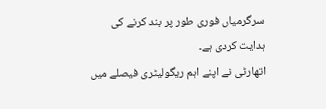سرگرمیاں فوری طور پر بند کرنے کی ہدایت کردی ہے۔
اتھارٹی نے اپنے اہم ریگولیٹری فیصلے میں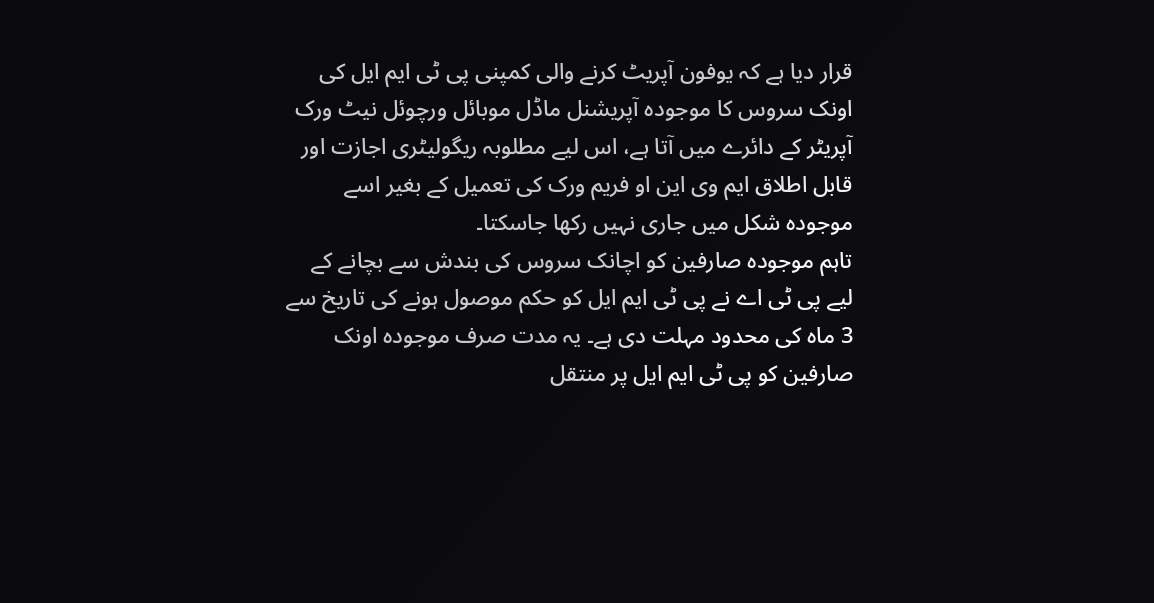قرار دیا ہے کہ یوفون آپریٹ کرنے والی کمپنی پی ٹی ایم ایل کی اونک سروس کا موجودہ آپریشنل ماڈل موبائل ورچوئل نیٹ ورک آپریٹر کے دائرے میں آتا ہے، اس لیے مطلوبہ ریگولیٹری اجازت اور قابل اطلاق ایم وی این او فریم ورک کی تعمیل کے بغیر اسے موجودہ شکل میں جاری نہیں رکھا جاسکتا۔
تاہم موجودہ صارفین کو اچانک سروس کی بندش سے بچانے کے لیے پی ٹی اے نے پی ٹی ایم ایل کو حکم موصول ہونے کی تاریخ سے 3 ماہ کی محدود مہلت دی ہے۔ یہ مدت صرف موجودہ اونک صارفین کو پی ٹی ایم ایل پر منتقل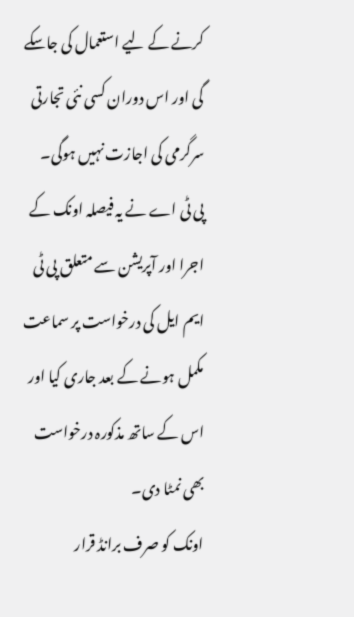کرنے کے لیے استعمال کی جاسکے گی اور اس دوران کسی نئی تجارتی سرگرمی کی اجازت نہیں ہوگی۔
پی ٹی اے نے یہ فیصلہ اونک کے اجرا اور آپریشن سے متعلق پی ٹی ایم ایل کی درخواست پر سماعت مکمل ہونے کے بعد جاری کیا اور اس کے ساتھ مذکورہ درخواست بھی نمٹا دی۔
اونک کو صرف برانڈ قرار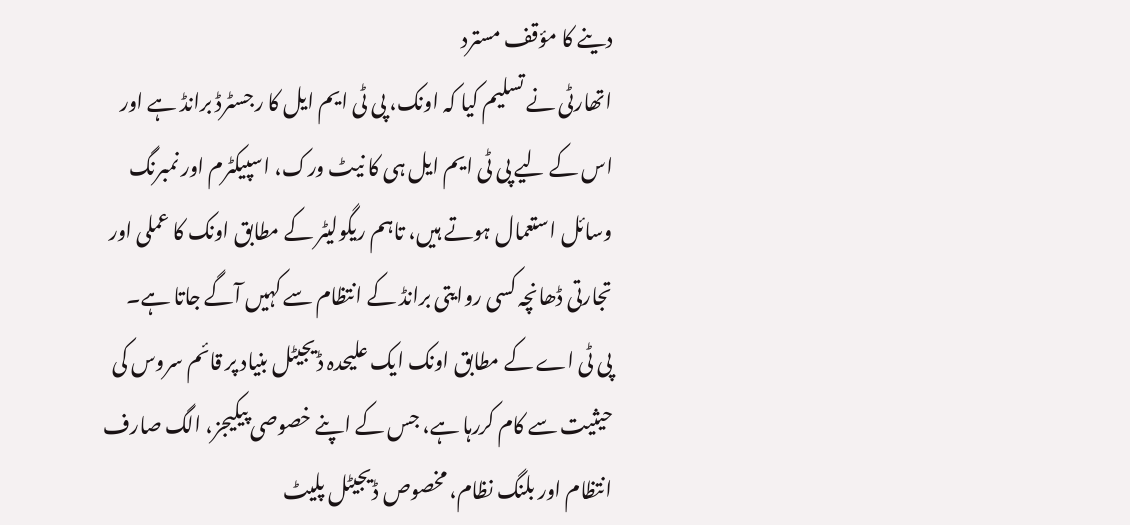دینے کا مؤقف مسترد
اتھارٹی نے تسلیم کیا کہ اونک، پی ٹی ایم ایل کا رجسٹرڈ برانڈ ہے اور اس کے لیے پی ٹی ایم ایل ہی کا نیٹ ورک، اسپیکٹرم اور نمبرنگ وسائل استعمال ہوتے ہیں، تاہم ریگولیٹر کے مطابق اونک کا عملی اور تجارتی ڈھانچہ کسی روایتی برانڈ کے انتظام سے کہیں آگے جاتا ہے۔
پی ٹی اے کے مطابق اونک ایک علیحدہ ڈیجیٹل بنیاد پر قائم سروس کی حیثیت سے کام کررہا ہے، جس کے اپنے خصوصی پیکیجز، الگ صارف انتظام اور بلنگ نظام، مخصوص ڈیجیٹل پلیٹ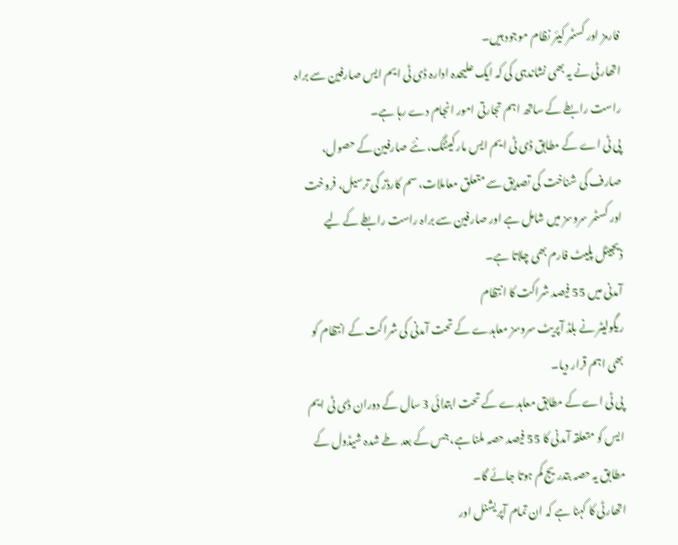فارمز اور کسٹمر کیئر نظام موجود ہیں۔
اتھارٹی نے یہ بھی نشاندہی کی کہ ایک علیحدہ ادارہ ڈی ٹی ایم ایس صارفین سے براہ راست رابطے کے ساتھ اہم تجارتی امور انجام دے رہا ہے۔
پی ٹی اے کے مطابق ڈی ٹی ایم ایس مارکیٹنگ، نئے صارفین کے حصول، صارف کی شناخت کی تصدیق سے متعلق معاملات، سم کارڈز کی ترسیل، فروخت اور کسٹمر سروسز میں شامل ہے اور صارفین سے براہ راست رابطے کے لیے ڈیجیٹل پلیٹ فارم بھی چلاتا ہے۔
آمدنی میں 55 فیصد شراکت کا انتظام
ریگولیٹر نے بلڈ آپریٹ سروسز معاہدے کے تحت آمدنی کی شراکت کے انتظام کو بھی اہم قرار دیا۔
پی ٹی اے کے مطابق معاہدے کے تحت ابتدائی 3 سال کے دوران ڈی ٹی ایم ایس کو متعلقہ آمدنی کا 55 فیصد حصہ ملنا ہے، جس کے بعد طے شدہ شیڈول کے مطابق یہ حصہ بتدریج کم ہوتا جائے گا۔
اتھارٹی کا کہنا ہے کہ ان تمام آپریشنل اور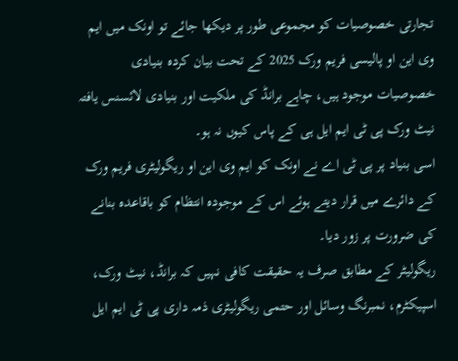تجارتی خصوصیات کو مجموعی طور پر دیکھا جائے تو اونک میں ایم وی این او پالیسی فریم ورک 2025 کے تحت بیان کردہ بنیادی خصوصیات موجود ہیں، چاہے برانڈ کی ملکیت اور بنیادی لائسنس یافتہ نیٹ ورک پی ٹی ایم ایل ہی کے پاس کیوں نہ ہو۔
اسی بنیاد پر پی ٹی اے نے اونک کو ایم وی این او ریگولیٹری فریم ورک کے دائرے میں قرار دیتے ہوئے اس کے موجودہ انتظام کو باقاعدہ بنانے کی ضرورت پر زور دیا۔
ریگولیٹر کے مطابق صرف یہ حقیقت کافی نہیں کہ برانڈ، نیٹ ورک، اسپیکٹرم، نمبرنگ وسائل اور حتمی ریگولیٹری ذمہ داری پی ٹی ایم ایل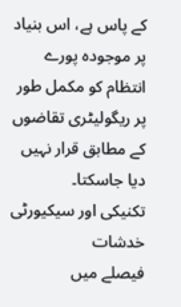کے پاس ہے، اس بنیاد پر موجودہ پورے انتظام کو مکمل طور پر ریگولیٹری تقاضوں کے مطابق قرار نہیں دیا جاسکتا۔
تکنیکی اور سیکیورٹی خدشات
فیصلے میں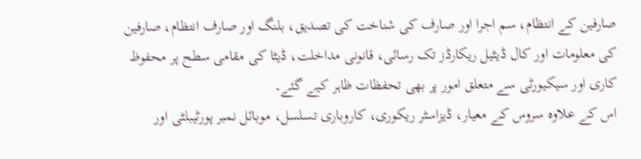صارفین کے انتظام، سم اجرا اور صارف کی شناخت کی تصدیق، بلنگ اور صارف انتظام، صارفین کی معلومات اور کال ڈیٹیل ریکارڈز تک رسائی، قانونی مداخلت، ڈیٹا کی مقامی سطح پر محفوظ کاری اور سیکیورٹی سے متعلق امور پر بھی تحفظات ظاہر کیے گئے۔
اس کے علاوہ سروس کے معیار، ڈیزاسٹر ریکوری، کاروباری تسلسل، موبائل نمبر پورٹیبلٹی اور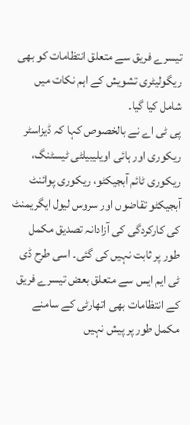تیسرے فریق سے متعلق انتظامات کو بھی ریگولیٹری تشویش کے اہم نکات میں شامل کیا گیا۔
پی ٹی اے نے بالخصوص کہا کہ ڈیزاسٹر ریکوری اور ہائی اویلیبیلٹی ٹیسٹنگ، ریکوری ٹائم آبجیکٹو، ریکوری پوائنٹ آبجیکٹو تقاضوں اور سروس لیول ایگریمنٹ کی کارکردگی کی آزادانہ تصدیق مکمل طور پر ثابت نہیں کی گئی۔ اسی طرح ڈی ٹی ایم ایس سے متعلق بعض تیسرے فریق کے انتظامات بھی اتھارٹی کے سامنے مکمل طور پر پیش نہیں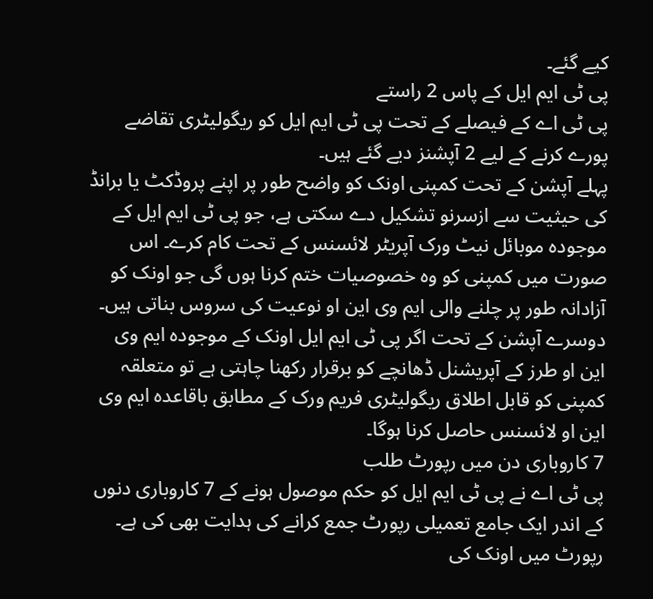کیے گئے۔
پی ٹی ایم ایل کے پاس 2 راستے
پی ٹی اے کے فیصلے کے تحت پی ٹی ایم ایل کو ریگولیٹری تقاضے پورے کرنے کے لیے 2 آپشنز دیے گئے ہیں۔
پہلے آپشن کے تحت کمپنی اونک کو واضح طور پر اپنے پروڈکٹ یا برانڈ کی حیثیت سے ازسرنو تشکیل دے سکتی ہے، جو پی ٹی ایم ایل کے موجودہ موبائل نیٹ ورک آپریٹر لائسنس کے تحت کام کرے۔ اس صورت میں کمپنی کو وہ خصوصیات ختم کرنا ہوں گی جو اونک کو آزادانہ طور پر چلنے والی ایم وی این او نوعیت کی سروس بناتی ہیں۔
دوسرے آپشن کے تحت اگر پی ٹی ایم ایل اونک کے موجودہ ایم وی این او طرز کے آپریشنل ڈھانچے کو برقرار رکھنا چاہتی ہے تو متعلقہ کمپنی کو قابل اطلاق ریگولیٹری فریم ورک کے مطابق باقاعدہ ایم وی این او لائسنس حاصل کرنا ہوگا۔
7 کاروباری دن میں رپورٹ طلب
پی ٹی اے نے پی ٹی ایم ایل کو حکم موصول ہونے کے 7 کاروباری دنوں کے اندر ایک جامع تعمیلی رپورٹ جمع کرانے کی ہدایت بھی کی ہے۔
رپورٹ میں اونک کی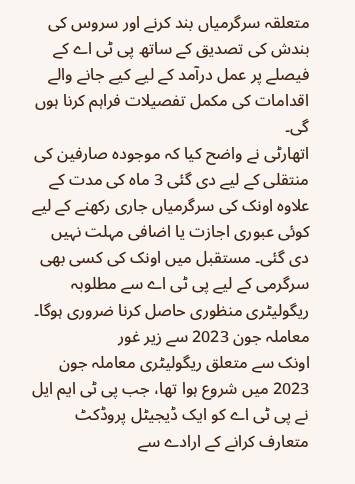متعلقہ سرگرمیاں بند کرنے اور سروس کی بندش کی تصدیق کے ساتھ پی ٹی اے کے فیصلے پر عمل درآمد کے لیے کیے جانے والے اقدامات کی مکمل تفصیلات فراہم کرنا ہوں گی۔
اتھارٹی نے واضح کیا کہ موجودہ صارفین کی منتقلی کے لیے دی گئی 3 ماہ کی مدت کے علاوہ اونک کی سرگرمیاں جاری رکھنے کے لیے کوئی عبوری اجازت یا اضافی مہلت نہیں دی گئی۔ مستقبل میں اونک کی کسی بھی سرگرمی کے لیے پی ٹی اے سے مطلوبہ ریگولیٹری منظوری حاصل کرنا ضروری ہوگا۔
معاملہ جون 2023 سے زیر غور
اونک سے متعلق ریگولیٹری معاملہ جون 2023 میں شروع ہوا تھا، جب پی ٹی ایم ایل نے پی ٹی اے کو ایک ڈیجیٹل پروڈکٹ متعارف کرانے کے ارادے سے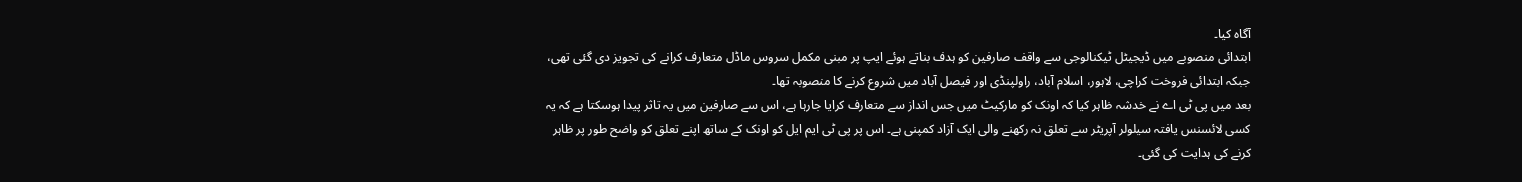آگاہ کیا۔
ابتدائی منصوبے میں ڈیجیٹل ٹیکنالوجی سے واقف صارفین کو ہدف بناتے ہوئے ایپ پر مبنی مکمل سروس ماڈل متعارف کرانے کی تجویز دی گئی تھی، جبکہ ابتدائی فروخت کراچی، لاہور، اسلام آباد، راولپنڈی اور فیصل آباد میں شروع کرنے کا منصوبہ تھا۔
بعد میں پی ٹی اے نے خدشہ ظاہر کیا کہ اونک کو مارکیٹ میں جس انداز سے متعارف کرایا جارہا ہے، اس سے صارفین میں یہ تاثر پیدا ہوسکتا ہے کہ یہ کسی لائسنس یافتہ سیلولر آپریٹر سے تعلق نہ رکھنے والی ایک آزاد کمپنی ہے۔ اس پر پی ٹی ایم ایل کو اونک کے ساتھ اپنے تعلق کو واضح طور پر ظاہر کرنے کی ہدایت کی گئی۔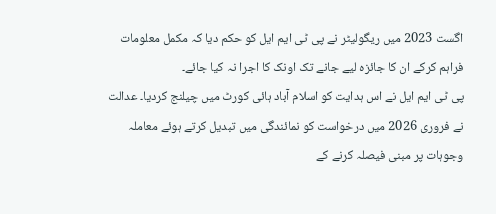اگست 2023 میں ریگولیٹر نے پی ٹی ایم ایل کو حکم دیا کہ مکمل معلومات فراہم کرکے ان کا جائزہ لیے جانے تک اونک کا اجرا نہ کیا جائے۔
پی ٹی ایم ایل نے اس ہدایت کو اسلام آباد ہائی کورٹ میں چیلنج کردیا۔ عدالت نے فروری 2026 میں درخواست کو نمائندگی میں تبدیل کرتے ہوئے معاملہ وجوہات پر مبنی فیصلہ کرنے کے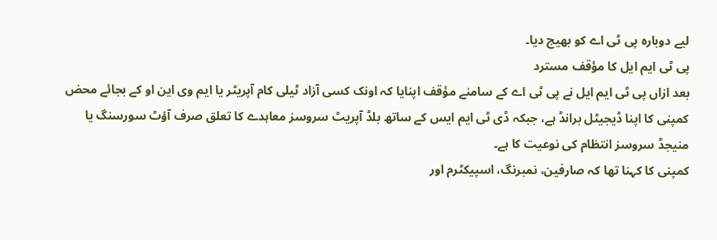لیے دوبارہ پی ٹی اے کو بھیج دیا۔
پی ٹی ایم ایل کا مؤقف مسترد
بعد ازاں پی ٹی ایم ایل نے پی ٹی اے کے سامنے مؤقف اپنایا کہ اونک کسی آزاد ٹیلی کام آپریٹر یا ایم وی این او کے بجائے محض کمپنی کا اپنا ڈیجیٹل برانڈ ہے، جبکہ ڈی ٹی ایم ایس کے ساتھ بلڈ آپریٹ سروسز معاہدے کا تعلق صرف آؤٹ سورسنگ یا منیجڈ سروسز انتظام کی نوعیت کا ہے۔
کمپنی کا کہنا تھا کہ صارفین، نمبرنگ، اسپیکٹرم اور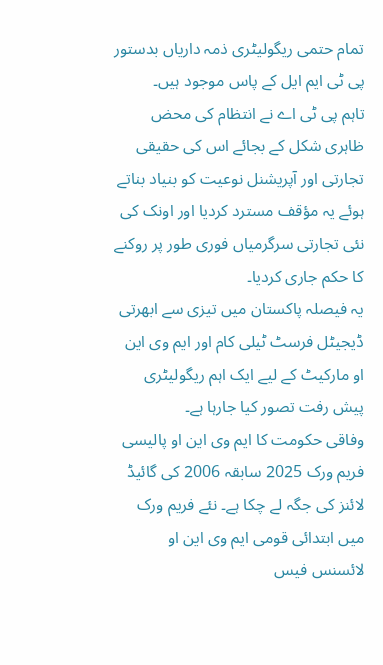تمام حتمی ریگولیٹری ذمہ داریاں بدستور پی ٹی ایم ایل کے پاس موجود ہیں۔
تاہم پی ٹی اے نے انتظام کی محض ظاہری شکل کے بجائے اس کی حقیقی تجارتی اور آپریشنل نوعیت کو بنیاد بناتے ہوئے یہ مؤقف مسترد کردیا اور اونک کی نئی تجارتی سرگرمیاں فوری طور پر روکنے کا حکم جاری کردیا۔
یہ فیصلہ پاکستان میں تیزی سے ابھرتی ڈیجیٹل فرسٹ ٹیلی کام اور ایم وی این او مارکیٹ کے لیے ایک اہم ریگولیٹری پیش رفت تصور کیا جارہا ہے۔
وفاقی حکومت کا ایم وی این او پالیسی فریم ورک 2025 سابقہ 2006 کی گائیڈ لائنز کی جگہ لے چکا ہے۔ نئے فریم ورک میں ابتدائی قومی ایم وی این او لائسنس فیس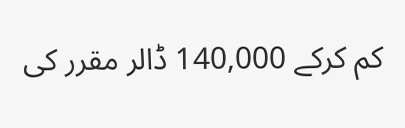کم کرکے 140,000 ڈالر مقرر کی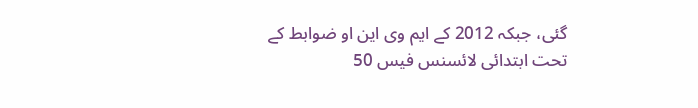گئی، جبکہ 2012 کے ایم وی این او ضوابط کے تحت ابتدائی لائسنس فیس 50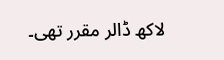لاکھ ڈالر مقرر تھی۔